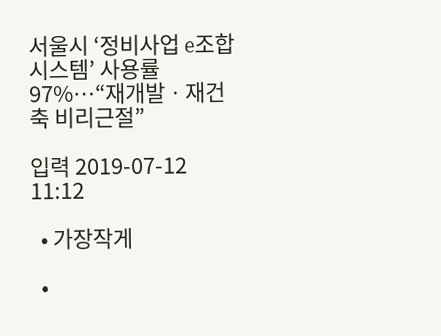서울시 ‘정비사업 e조합 시스템’ 사용률 97%…“재개발ㆍ재건축 비리근절”

입력 2019-07-12 11:12

  • 가장작게

  •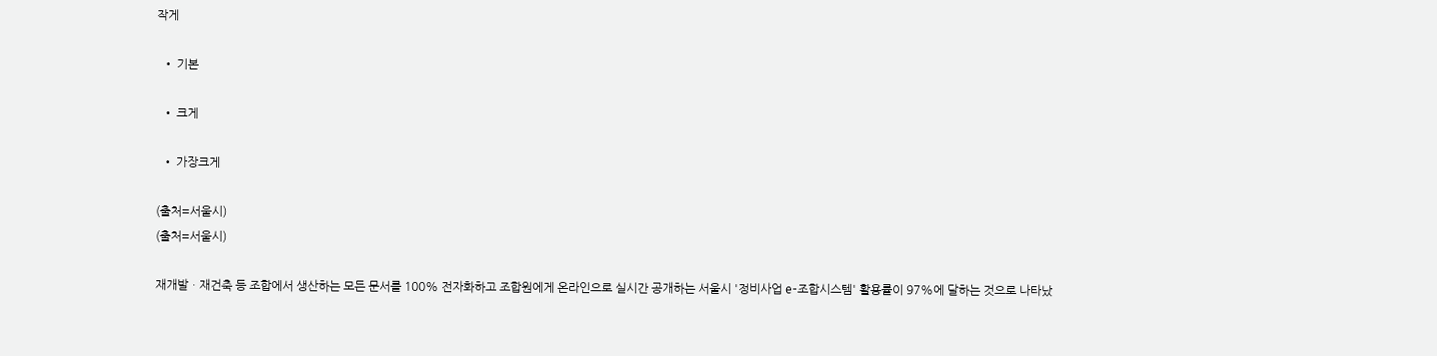작게

  • 기본

  • 크게

  • 가장크게

(출처=서울시)
(출처=서울시)

재개발ㆍ재건축 등 조합에서 생산하는 모든 문서를 100% 전자화하고 조합원에게 온라인으로 실시간 공개하는 서울시 '정비사업 e-조합시스템' 활용률이 97%에 달하는 것으로 나타났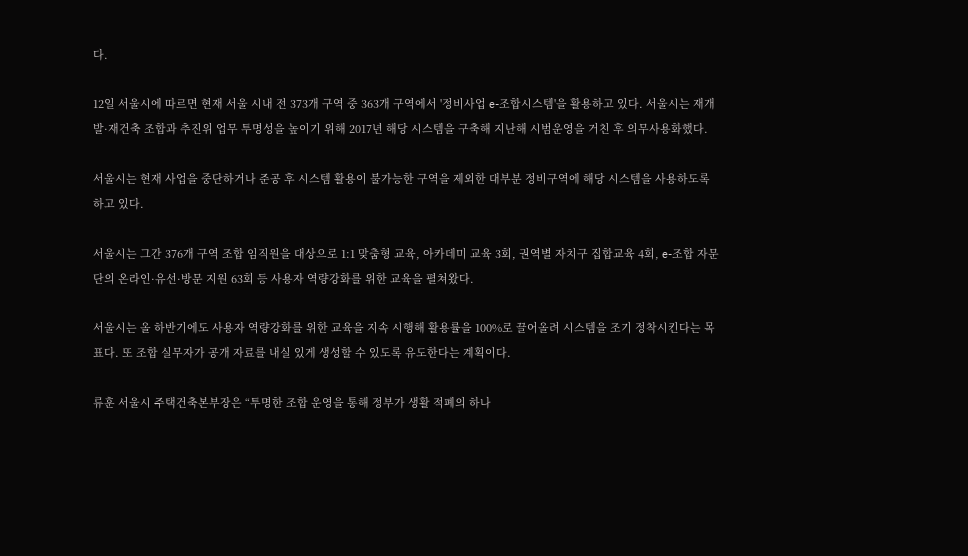다.

12일 서울시에 따르면 현재 서울 시내 전 373개 구역 중 363개 구역에서 '정비사업 e-조합시스템'을 활용하고 있다. 서울시는 재개발·재건축 조합과 추진위 업무 투명성을 높이기 위해 2017년 해당 시스템을 구축해 지난해 시범운영을 거친 후 의무사용화했다.

서울시는 현재 사업을 중단하거나 준공 후 시스템 활용이 불가능한 구역을 제외한 대부분 정비구역에 해당 시스템을 사용하도록 하고 있다.

서울시는 그간 376개 구역 조합 임직원을 대상으로 1:1 맞춤형 교육, 아카데미 교육 3회, 권역별 자치구 집합교육 4회, e-조합 자문단의 온라인·유선·방문 지원 63회 등 사용자 역량강화를 위한 교육을 펼쳐왔다.

서울시는 올 하반기에도 사용자 역량강화를 위한 교육을 지속 시행해 활용률을 100%로 끌어올려 시스템을 조기 정착시킨다는 목표다. 또 조합 실무자가 공개 자료를 내실 있게 생성할 수 있도록 유도한다는 계획이다.

류훈 서울시 주택건축본부장은 “투명한 조합 운영을 통해 정부가 생활 적폐의 하나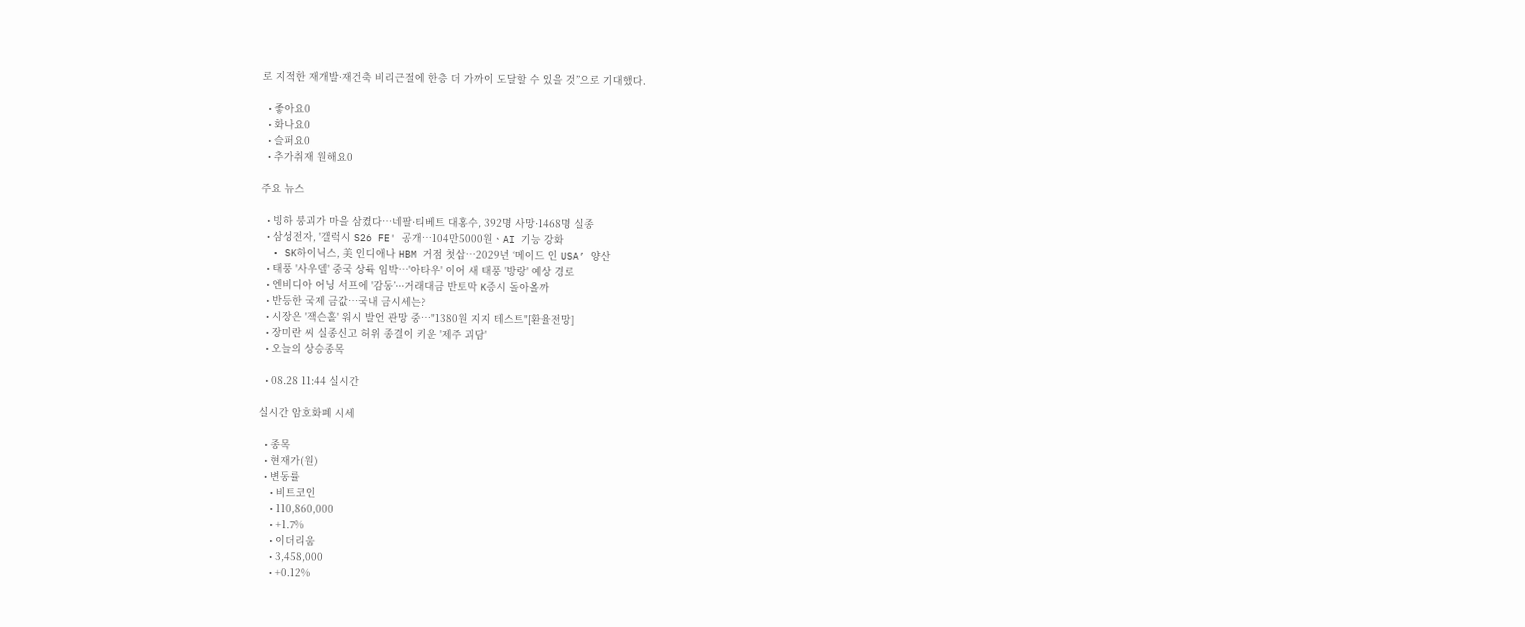로 지적한 재개발·재건축 비리근절에 한층 더 가까이 도달할 수 있을 것”으로 기대했다.

  • 좋아요0
  • 화나요0
  • 슬퍼요0
  • 추가취재 원해요0

주요 뉴스

  • 빙하 붕괴가 마을 삼켰다…네팔·티베트 대홍수, 392명 사망·1468명 실종
  • 삼성전자, '갤럭시 S26 FE' 공개⋯104만5000원ㆍAI 기능 강화
  • SK하이닉스, 美 인디애나 HBM 거점 첫삽…2029년 ‘메이드 인 USA’ 양산
  • 태풍 '사우델' 중국 상륙 임박…'아타우' 이어 새 태풍 '방랑' 예상 경로
  • 엔비디아 어닝 서프에 '감동’···거래대금 반토막 K증시 돌아올까
  • 반등한 국제 금값…국내 금시세는?
  • 시장은 '잭슨홀' 워시 발언 관망 중⋯"1380원 지지 테스트"[환율전망]
  • 장미란 씨 실종신고 허위 종결이 키운 '제주 괴담'
  • 오늘의 상승종목

  • 08.28 11:44 실시간

실시간 암호화폐 시세

  • 종목
  • 현재가(원)
  • 변동률
    • 비트코인
    • 110,860,000
    • +1.7%
    • 이더리움
    • 3,458,000
    • +0.12%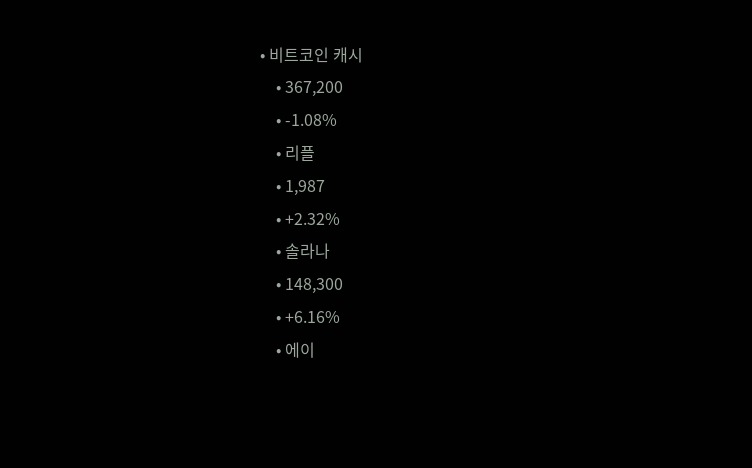• 비트코인 캐시
    • 367,200
    • -1.08%
    • 리플
    • 1,987
    • +2.32%
    • 솔라나
    • 148,300
    • +6.16%
    • 에이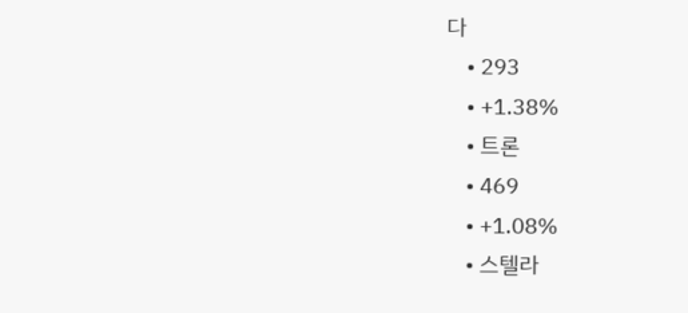다
    • 293
    • +1.38%
    • 트론
    • 469
    • +1.08%
    • 스텔라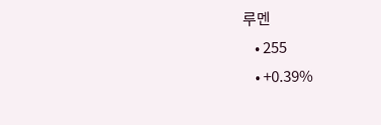루멘
    • 255
    • +0.39%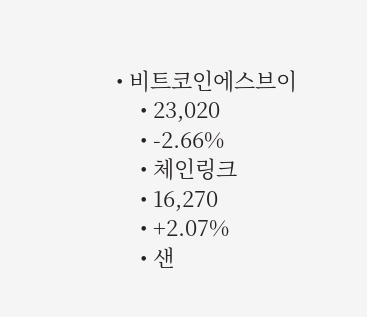• 비트코인에스브이
    • 23,020
    • -2.66%
    • 체인링크
    • 16,270
    • +2.07%
    • 샌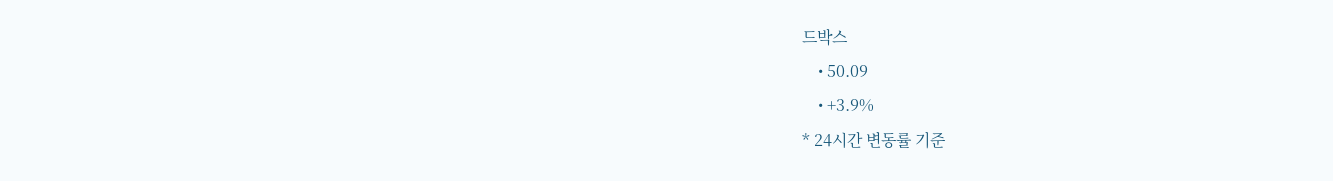드박스
    • 50.09
    • +3.9%
* 24시간 변동률 기준